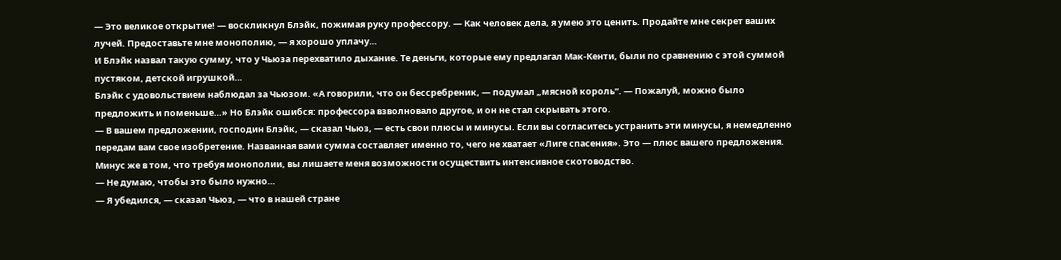— Это великое открытие! — воскликнул Блэйк, пожимая руку профессору. — Как человек дела, я умею это ценить. Продайте мне секрет ваших лучей. Предоставьте мне монополию, — я хорошо уплачу…
И Блэйк назвал такую сумму, что у Чьюза перехватило дыхание. Те деньги, которые ему предлагал Мак-Кенти, были по сравнению с этой суммой пустяком, детской игрушкой…
Блэйк с удовольствием наблюдал за Чьюзом. «А говорили, что он бессребреник, — подумал „мясной король“. — Пожалуй, можно было предложить и поменьше…» Но Блэйк ошибся: профессора взволновало другое, и он не стал скрывать этого.
— В вашем предложении, господин Блэйк, — сказал Чьюз, — есть свои плюсы и минусы. Если вы согласитесь устранить эти минусы, я немедленно передам вам свое изобретение. Названная вами сумма составляет именно то, чего не хватает «Лиге спасения». Это — плюс вашего предложения. Минус же в том, что требуя монополии, вы лишаете меня возможности осуществить интенсивное скотоводство.
— Не думаю, чтобы это было нужно…
— Я убедился, — сказал Чьюз, — что в нашей стране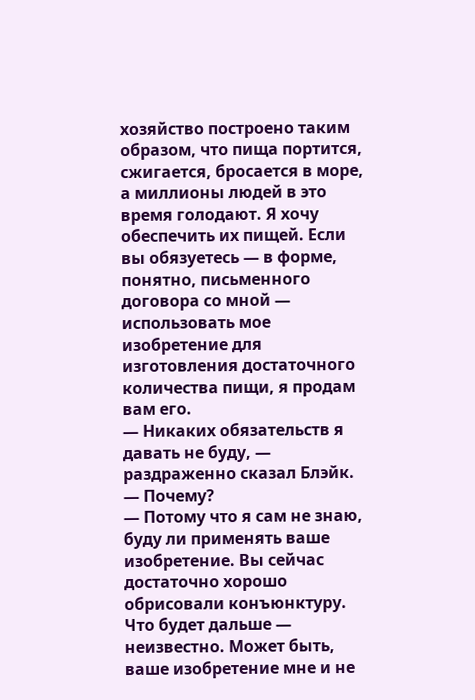хозяйство построено таким образом, что пища портится, сжигается, бросается в море, а миллионы людей в это время голодают. Я хочу обеспечить их пищей. Если вы обязуетесь — в форме, понятно, письменного договора со мной — использовать мое изобретение для изготовления достаточного количества пищи, я продам вам его.
— Никаких обязательств я давать не буду, — раздраженно сказал Блэйк.
— Почему?
— Потому что я сам не знаю, буду ли применять ваше изобретение. Вы сейчас достаточно хорошо обрисовали конъюнктуру. Что будет дальше — неизвестно. Может быть, ваше изобретение мне и не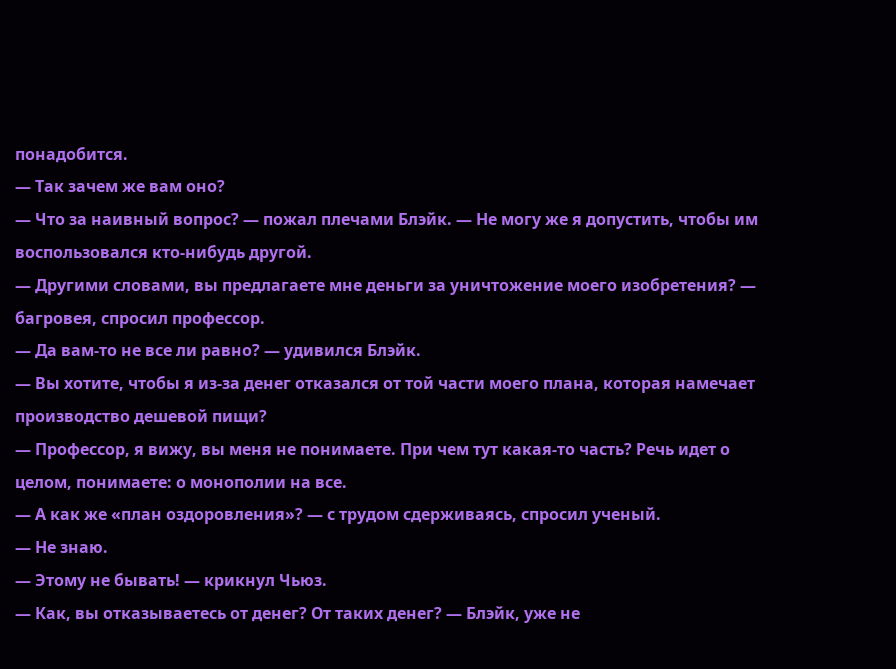понадобится.
— Так зачем же вам оно?
— Что за наивный вопрос? — пожал плечами Блэйк. — Не могу же я допустить, чтобы им воспользовался кто-нибудь другой.
— Другими словами, вы предлагаете мне деньги за уничтожение моего изобретения? — багровея, спросил профессор.
— Да вам-то не все ли равно? — удивился Блэйк.
— Вы хотите, чтобы я из-за денег отказался от той части моего плана, которая намечает производство дешевой пищи?
— Профессор, я вижу, вы меня не понимаете. При чем тут какая-то часть? Речь идет о целом, понимаете: о монополии на все.
— А как же «план оздоровления»? — с трудом сдерживаясь, спросил ученый.
— Не знаю.
— Этому не бывать! — крикнул Чьюз.
— Как, вы отказываетесь от денег? От таких денег? — Блэйк, уже не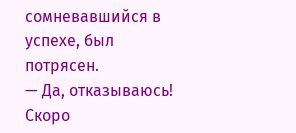сомневавшийся в успехе, был потрясен.
— Да, отказываюсь! Скоро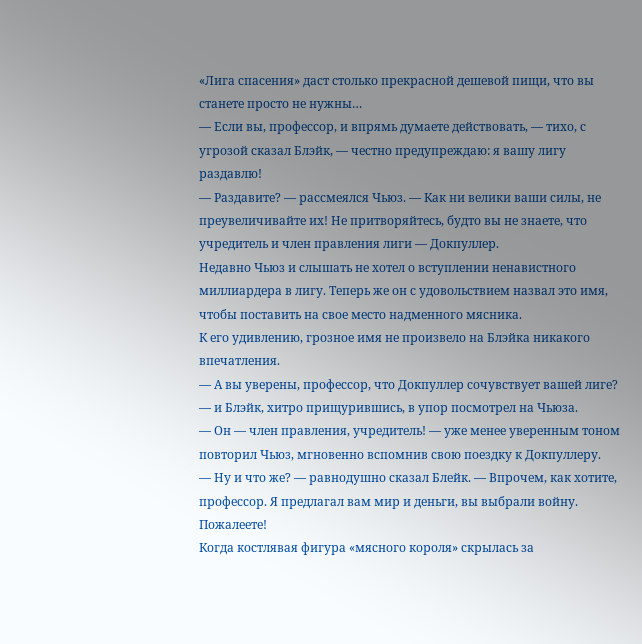«Лига спасения» даст столько прекрасной дешевой пищи, что вы станете просто не нужны…
— Если вы, профессор, и впрямь думаете действовать, — тихо, с угрозой сказал Блэйк, — честно предупреждаю: я вашу лигу раздавлю!
— Раздавите? — рассмеялся Чьюз. — Как ни велики ваши силы, не преувеличивайте их! Не притворяйтесь, будто вы не знаете, что учредитель и член правления лиги — Докпуллер.
Недавно Чьюз и слышать не хотел о вступлении ненавистного миллиардера в лигу. Теперь же он с удовольствием назвал это имя, чтобы поставить на свое место надменного мясника.
К его удивлению, грозное имя не произвело на Блэйка никакого впечатления.
— А вы уверены, профессор, что Докпуллер сочувствует вашей лиге? — и Блэйк, хитро прищурившись, в упор посмотрел на Чьюза.
— Он — член правления, учредитель! — уже менее уверенным тоном повторил Чьюз, мгновенно вспомнив свою поездку к Докпуллеру.
— Ну и что же? — равнодушно сказал Блейк. — Впрочем, как хотите, профессор. Я предлагал вам мир и деньги, вы выбрали войну. Пожалеете!
Когда костлявая фигура «мясного короля» скрылась за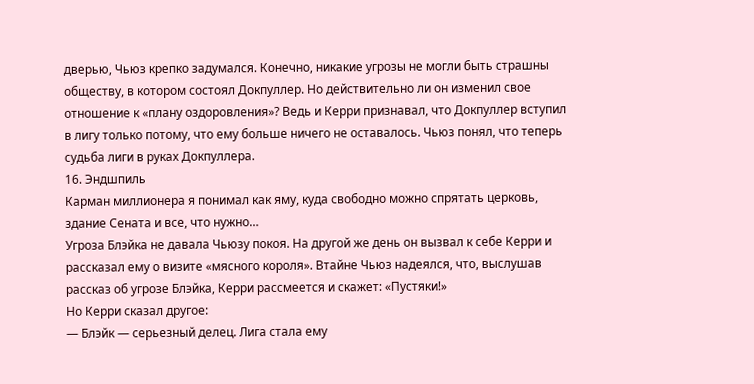дверью, Чьюз крепко задумался. Конечно, никакие угрозы не могли быть страшны обществу, в котором состоял Докпуллер. Но действительно ли он изменил свое отношение к «плану оздоровления»? Ведь и Керри признавал, что Докпуллер вступил в лигу только потому, что ему больше ничего не оставалось. Чьюз понял, что теперь судьба лиги в руках Докпуллера.
16. Эндшпиль
Карман миллионера я понимал как яму, куда свободно можно спрятать церковь, здание Сената и все, что нужно…
Угроза Блэйка не давала Чьюзу покоя. На другой же день он вызвал к себе Керри и рассказал ему о визите «мясного короля». Втайне Чьюз надеялся, что, выслушав рассказ об угрозе Блэйка, Керри рассмеется и скажет: «Пустяки!»
Но Керри сказал другое:
— Блэйк — серьезный делец. Лига стала ему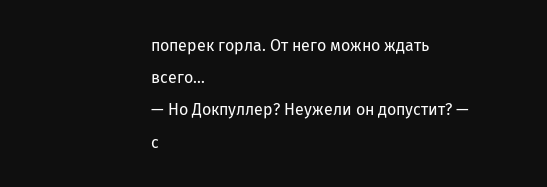поперек горла. От него можно ждать всего…
— Но Докпуллер? Неужели он допустит? — с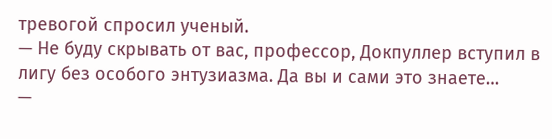тревогой спросил ученый.
— Не буду скрывать от вас, профессор, Докпуллер вступил в лигу без особого энтузиазма. Да вы и сами это знаете…
—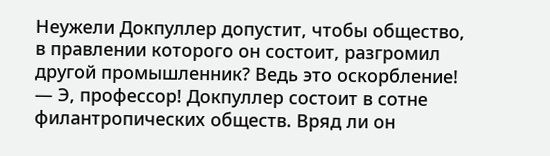Неужели Докпуллер допустит, чтобы общество, в правлении которого он состоит, разгромил другой промышленник? Ведь это оскорбление!
— Э, профессор! Докпуллер состоит в сотне филантропических обществ. Вряд ли он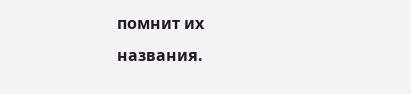помнит их названия.